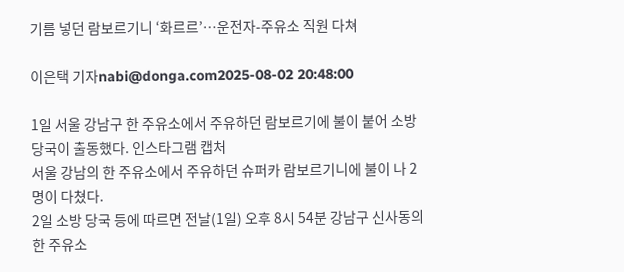기름 넣던 람보르기니 ‘화르르’…운전자-주유소 직원 다쳐

이은택 기자nabi@donga.com2025-08-02 20:48:00

1일 서울 강남구 한 주유소에서 주유하던 람보르기에 불이 붙어 소방 당국이 출동했다. 인스타그램 캡처
서울 강남의 한 주유소에서 주유하던 슈퍼카 람보르기니에 불이 나 2명이 다쳤다.
2일 소방 당국 등에 따르면 전날(1일) 오후 8시 54분 강남구 신사동의 한 주유소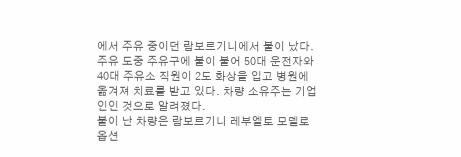에서 주유 중이던 람보르기니에서 불이 났다.
주유 도중 주유구에 불이 붙어 50대 운전자와 40대 주유소 직원이 2도 화상을 입고 병원에 옮겨져 치료를 받고 있다. 차량 소유주는 기업인인 것으로 알려졌다.
불이 난 차량은 람보르기니 레부엘토 모델로 옵션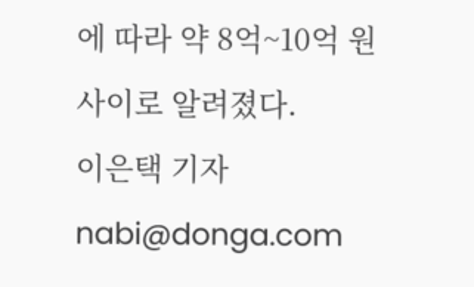에 따라 약 8억~10억 원 사이로 알려졌다.
이은택 기자 nabi@donga.com